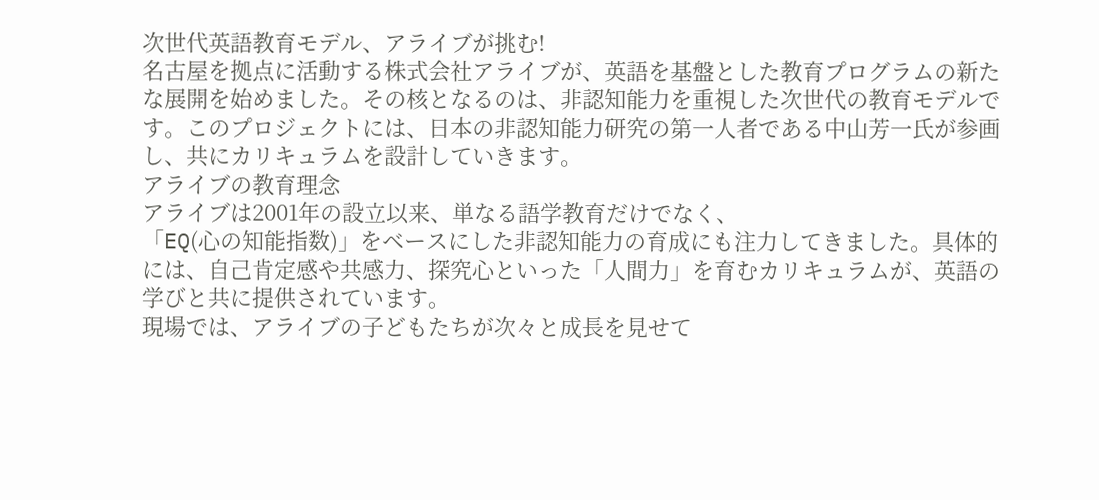次世代英語教育モデル、アライブが挑む!
名古屋を拠点に活動する株式会社アライブが、英語を基盤とした教育プログラムの新たな展開を始めました。その核となるのは、非認知能力を重視した次世代の教育モデルです。このプロジェクトには、日本の非認知能力研究の第一人者である中山芳一氏が参画し、共にカリキュラムを設計していきます。
アライブの教育理念
アライブは2001年の設立以来、単なる語学教育だけでなく、
「EQ(心の知能指数)」をベースにした非認知能力の育成にも注力してきました。具体的には、自己肯定感や共感力、探究心といった「人間力」を育むカリキュラムが、英語の学びと共に提供されています。
現場では、アライブの子どもたちが次々と成長を見せて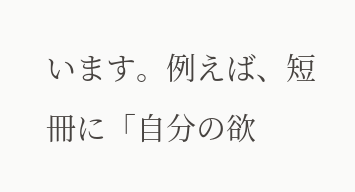います。例えば、短冊に「自分の欲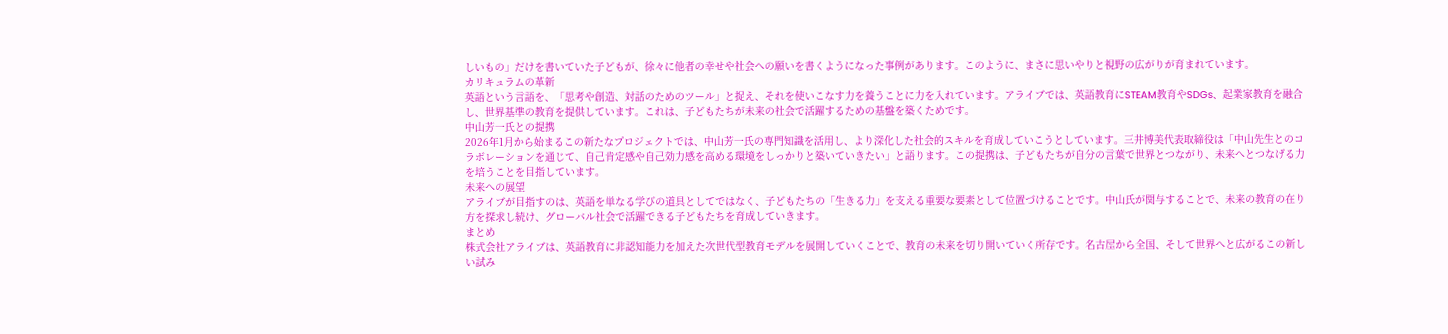しいもの」だけを書いていた子どもが、徐々に他者の幸せや社会への願いを書くようになった事例があります。このように、まさに思いやりと視野の広がりが育まれています。
カリキュラムの革新
英語という言語を、「思考や創造、対話のためのツール」と捉え、それを使いこなす力を養うことに力を入れています。アライブでは、英語教育にSTEAM教育やSDGs、起業家教育を融合し、世界基準の教育を提供しています。これは、子どもたちが未来の社会で活躍するための基盤を築くためです。
中山芳一氏との提携
2026年1月から始まるこの新たなプロジェクトでは、中山芳一氏の専門知識を活用し、より深化した社会的スキルを育成していこうとしています。三井博美代表取締役は「中山先生とのコラボレーションを通じて、自己肯定感や自己効力感を高める環境をしっかりと築いていきたい」と語ります。この提携は、子どもたちが自分の言葉で世界とつながり、未来へとつなげる力を培うことを目指しています。
未来への展望
アライブが目指すのは、英語を単なる学びの道具としてではなく、子どもたちの「生きる力」を支える重要な要素として位置づけることです。中山氏が関与することで、未来の教育の在り方を探求し続け、グローバル社会で活躍できる子どもたちを育成していきます。
まとめ
株式会社アライブは、英語教育に非認知能力を加えた次世代型教育モデルを展開していくことで、教育の未来を切り開いていく所存です。名古屋から全国、そして世界へと広がるこの新しい試み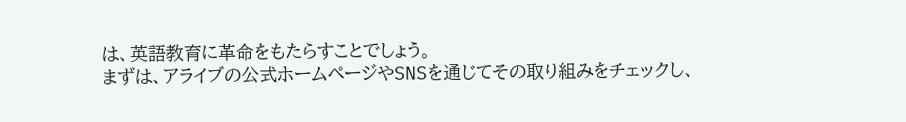は、英語教育に革命をもたらすことでしょう。
まずは、アライブの公式ホームページやSNSを通じてその取り組みをチェックし、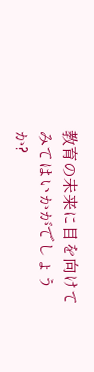教育の未来に目を向けてみてはいかがでしょうか?